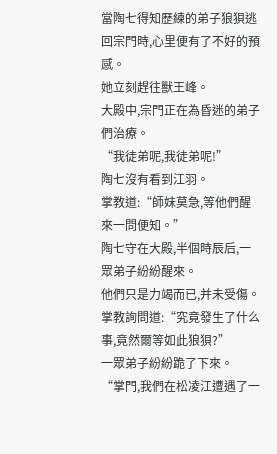當陶七得知歷練的弟子狼狽逃回宗門時,心里便有了不好的預感。
她立刻趕往獸王峰。
大殿中,宗門正在為昏迷的弟子們治療。
“我徒弟呢,我徒弟呢!”
陶七沒有看到江羽。
掌教道:“師妹莫急,等他們醒來一問便知。”
陶七守在大殿,半個時辰后,一眾弟子紛紛醒來。
他們只是力竭而已,并未受傷。
掌教詢問道:“究竟發生了什么事,竟然爾等如此狼狽?”
一眾弟子紛紛跪了下來。
“掌門,我們在松凌江遭遇了一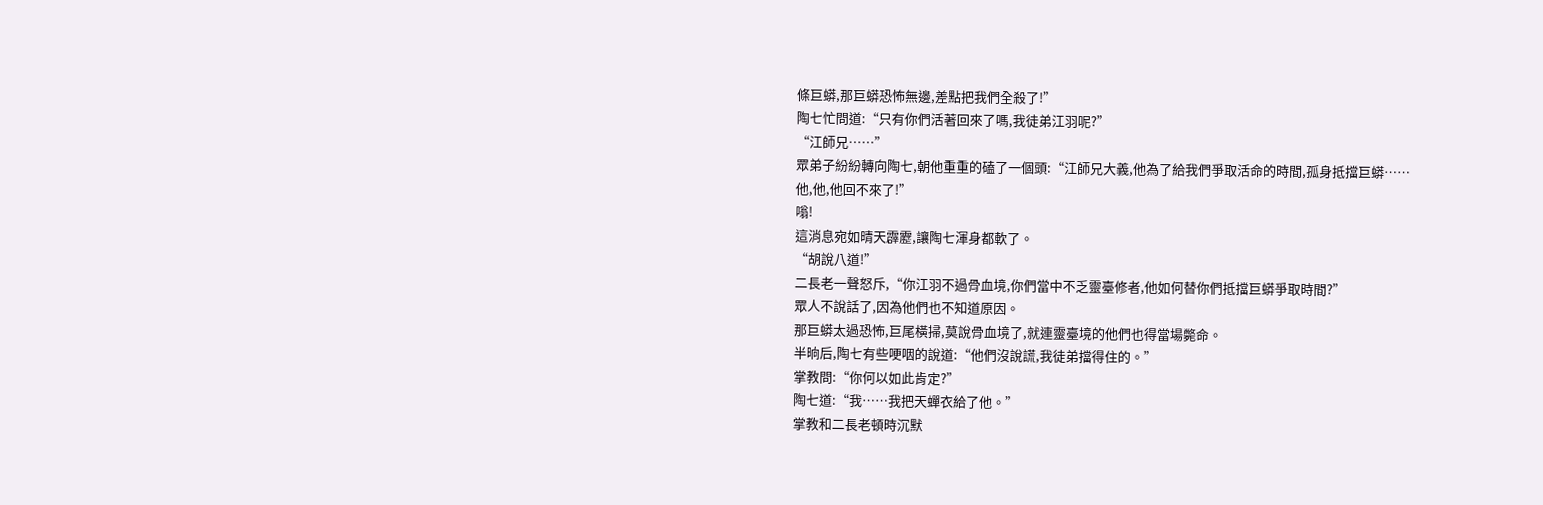條巨蟒,那巨蟒恐怖無邊,差點把我們全殺了!”
陶七忙問道:“只有你們活著回來了嗎,我徒弟江羽呢?”
“江師兄……”
眾弟子紛紛轉向陶七,朝他重重的磕了一個頭:“江師兄大義,他為了給我們爭取活命的時間,孤身抵擋巨蟒……他,他,他回不來了!”
嗡!
這消息宛如晴天霹靂,讓陶七渾身都軟了。
“胡說八道!”
二長老一聲怒斥,“你江羽不過骨血境,你們當中不乏靈臺修者,他如何替你們抵擋巨蟒爭取時間?”
眾人不說話了,因為他們也不知道原因。
那巨蟒太過恐怖,巨尾橫掃,莫說骨血境了,就連靈臺境的他們也得當場斃命。
半晌后,陶七有些哽咽的說道:“他們沒說謊,我徒弟擋得住的。”
掌教問:“你何以如此肯定?”
陶七道:“我……我把天蟬衣給了他。”
掌教和二長老頓時沉默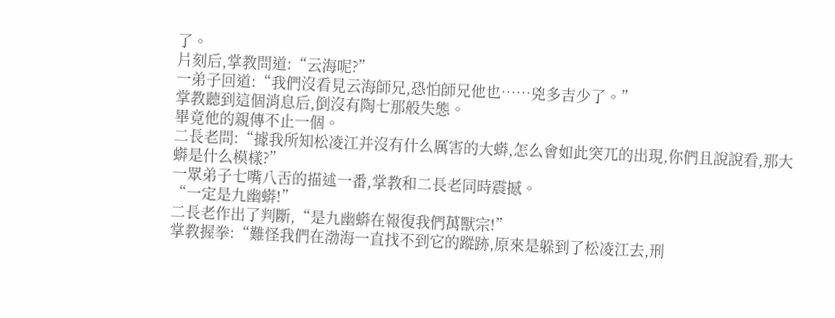了。
片刻后,掌教問道:“云海呢?”
一弟子回道:“我們沒看見云海師兄,恐怕師兄他也……兇多吉少了。”
掌教聽到這個消息后,倒沒有陶七那般失態。
畢竟他的親傳不止一個。
二長老問:“據我所知松凌江并沒有什么厲害的大蟒,怎么會如此突兀的出現,你們且說說看,那大蟒是什么模樣?”
一眾弟子七嘴八舌的描述一番,掌教和二長老同時震撼。
“一定是九幽蟒!”
二長老作出了判斷,“是九幽蟒在報復我們萬獸宗!”
掌教握拳:“難怪我們在渤海一直找不到它的蹤跡,原來是躲到了松凌江去,刑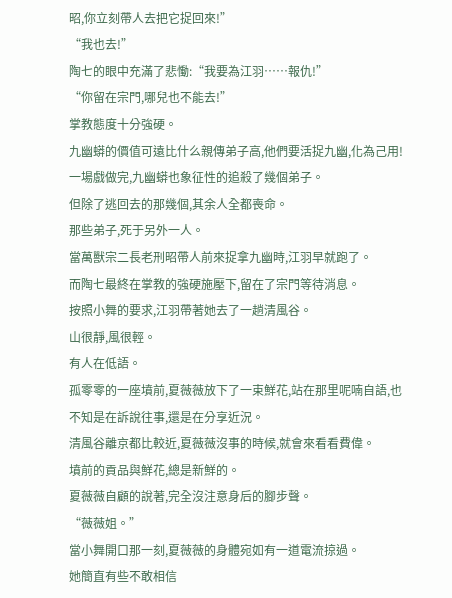昭,你立刻帶人去把它捉回來!”
“我也去!”
陶七的眼中充滿了悲慟:“我要為江羽……報仇!”
“你留在宗門,哪兒也不能去!”
掌教態度十分強硬。
九幽蟒的價值可遠比什么親傳弟子高,他們要活捉九幽,化為己用!
一場戲做完,九幽蟒也象征性的追殺了幾個弟子。
但除了逃回去的那幾個,其余人全都喪命。
那些弟子,死于另外一人。
當萬獸宗二長老刑昭帶人前來捉拿九幽時,江羽早就跑了。
而陶七最終在掌教的強硬施壓下,留在了宗門等待消息。
按照小舞的要求,江羽帶著她去了一趟清風谷。
山很靜,風很輕。
有人在低語。
孤零零的一座墳前,夏薇薇放下了一束鮮花,站在那里呢喃自語,也不知是在訴說往事,還是在分享近況。
清風谷離京都比較近,夏薇薇沒事的時候,就會來看看費偉。
墳前的貢品與鮮花,總是新鮮的。
夏薇薇自顧的說著,完全沒注意身后的腳步聲。
“薇薇姐。”
當小舞開口那一刻,夏薇薇的身體宛如有一道電流掠過。
她簡直有些不敢相信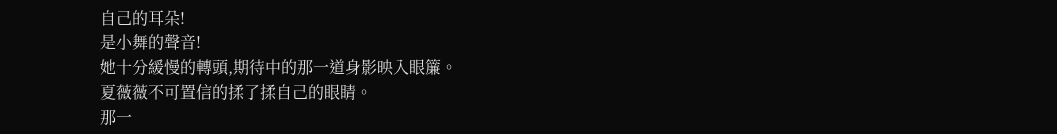自己的耳朵!
是小舞的聲音!
她十分緩慢的轉頭,期待中的那一道身影映入眼簾。
夏薇薇不可置信的揉了揉自己的眼睛。
那一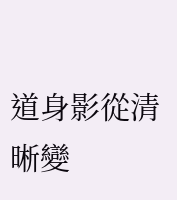道身影從清晰變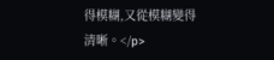得模糊,又從模糊變得清晰。</p>